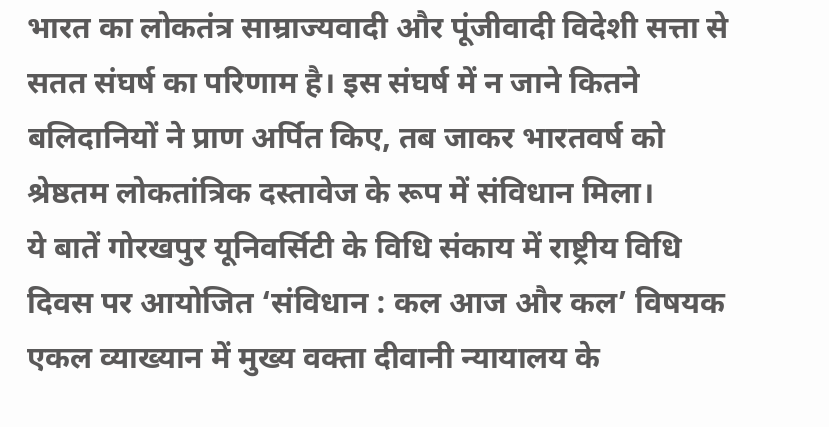भारत का लोकतंत्र साम्राज्यवादी और पूंजीवादी विदेशी सत्ता से सतत संघर्ष का परिणाम है। इस संघर्ष में न जाने कितने बलिदानियों ने प्राण अर्पित किए, तब जाकर भारतवर्ष को श्रेष्ठतम लोकतांत्रिक दस्तावेज के रूप में संविधान मिला।
ये बातें गोरखपुर यूनिवर्सिटी के विधि संकाय में राष्ट्रीय विधि दिवस पर आयोजित ‘संविधान : कल आज और कल’ विषयक एकल व्याख्यान में मुख्य वक्ता दीवानी न्यायालय के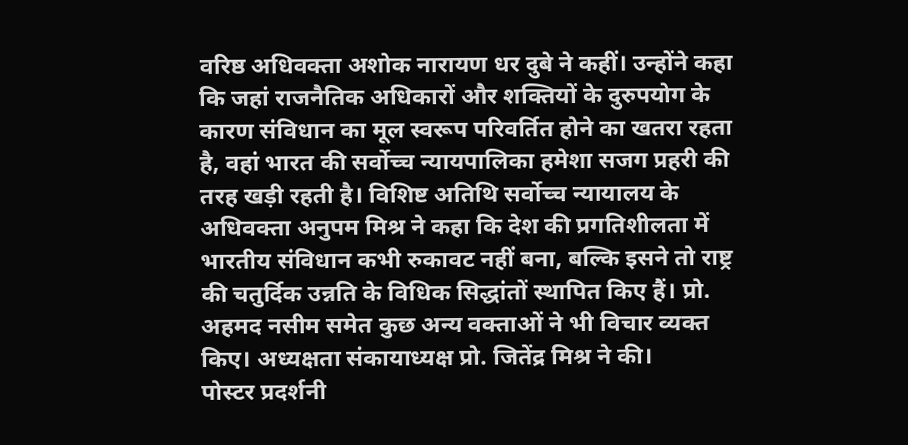वरिष्ठ अधिवक्ता अशोक नारायण धर दुबे ने कहीं। उन्होंने कहा कि जहां राजनैतिक अधिकारों और शक्तियों के दुरुपयोग के कारण संविधान का मूल स्वरूप परिवर्तित होने का खतरा रहता है, वहां भारत की सर्वोच्च न्यायपालिका हमेशा सजग प्रहरी की तरह खड़ी रहती है। विशिष्ट अतिथि सर्वोच्च न्यायालय के अधिवक्ता अनुपम मिश्र ने कहा कि देश की प्रगतिशीलता में भारतीय संविधान कभी रुकावट नहीं बना, बल्कि इसने तो राष्ट्र की चतुर्दिक उन्नति के विधिक सिद्धांतों स्थापित किए हैं। प्रो. अहमद नसीम समेत कुछ अन्य वक्ताओं ने भी विचार व्यक्त किए। अध्यक्षता संकायाध्यक्ष प्रो. जितेंद्र मिश्र ने की।
पोस्टर प्रदर्शनी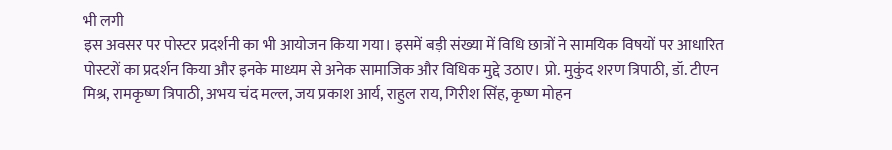भी लगी
इस अवसर पर पोस्टर प्रदर्शनी का भी आयोजन किया गया। इसमें बड़ी संख्या में विधि छात्रों ने सामयिक विषयों पर आधारित पोस्टरों का प्रदर्शन किया और इनके माध्यम से अनेक सामाजिक और विधिक मुद्दे उठाए। प्रो. मुकुंद शरण त्रिपाठी, डॉ. टीएन मिश्र, रामकृष्ण त्रिपाठी, अभय चंद मल्ल, जय प्रकाश आर्य, राहुल राय, गिरीश सिंह, कृष्ण मोहन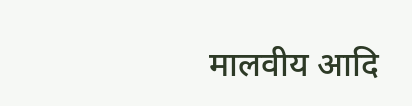मालवीय आदि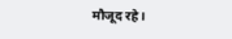मौजूद रहे।